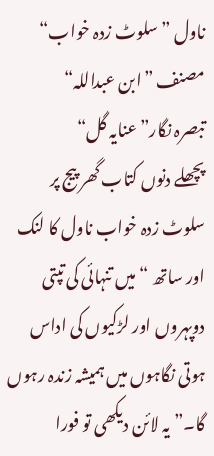ناول ”سلوٹ زدہ خواب“
مصنف ”ابن عبداللہ“
تبصرہ نگار”عنایہ گل“
پچھلے دنوں کتاب گھر پیج پر سلوٹ زدہ خواب ناول کا لنک اور ساتھ “میں تنہائی کی تپتی دوپہروں اور لڑکیوں کی اداس ہوتی نگاہوں میں ہمیشہ زندہ رہوں گا۔” یہ لائن دیکھی تو فورا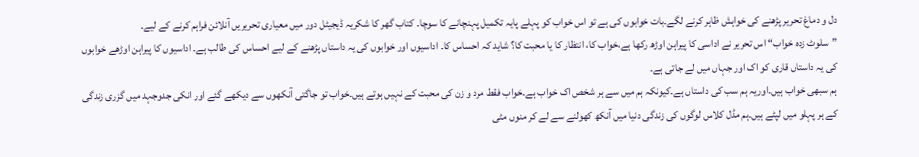دل و دماغ تحریر پڑھنے کی خواہش ظاہر کرنے لگے۔بات خوابوں کی ہے تو اس خواب کو پہلے پایہ تکمیل پہنچانے کا سوچا۔ کتاب گھر کا شکریہ ڈیجیٹل دور میں معیاری تحریریں آنلائن فراہم کرنے کے لیے۔
”سلوٹ زدہ خواب“ اس تحریر نے اداسی کا پیراہن اوڑھ رکھا ہے،خواب کا، انتظار کا یا محبت کا؟ شاید کہ احساس کا۔ اداسیوں اور خوابوں کی یہ داستاں پڑھنے کے لیے احساس کی طالب ہے۔ اداسیوں کا پیراہن اوڑھے خوابوں کی یہ داستاں قاری کو اک اور جہاں میں لے جاتی ہے۔
ہم سبھی خواب ہیں۔اوریہ ہم سب کی داستاں ہے۔کیونکہ ہم میں سے ہر شخص اک خواب ہے۔خواب فقط مرد و زن کی محبت کے نہیں ہوتے ہیں۔خواب تو جاگتی آنکھوں سے دیکھے گئے اور انکی جدوجہد میں گزری زندگی کے ہر پہلو میں لپٹے ہیں۔ہم مڈل کلاس لوگوں کی زندگی دنیا میں آنکھ کھولنے سے لے کر منوں مٹی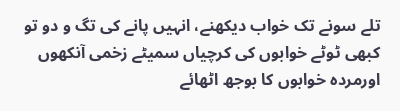تلے سونے تک خواب دیکھنے، انہیں پانے کی تگ و دو تو کبھی ٹوٹے خوابوں کی کرچیاں سمیٹے زخمی آنکھوں اورمردہ خوابوں کا بوجھ اٹھائے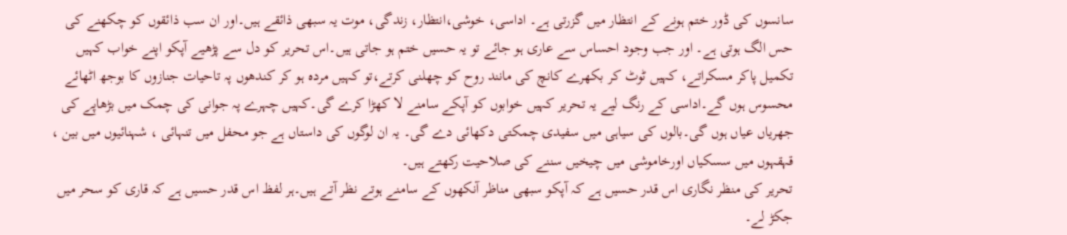سانسوں کی ڈور ختم ہونے کے انتظار میں گزرتی ہے۔ اداسی، خوشی،انتظار، زندگی، موت یہ سبھی ذائقے ہیں۔اور ان سب ذائقوں کو چکھنے کی حس الگ ہوتی ہے۔ اور جب وجود احساس سے عاری ہو جائے تو یہ حسیں ختم ہو جاتی ہیں۔اس تحریر کو دل سے پڑھیے آپکو اپنے خواب کہیں تکمیل پاکر مسکراتے، کہیں ٹوٹ کر بکھرے کانچ کی مانند روح کو چھلنی کرتے،تو کہیں مردہ ہو کر کندھوں پہ تاحیات جنازوں کا بوجھ اٹھائے محسوس ہوں گے۔اداسی کے رنگ لیے یہ تحریر کہیں خوابوں کو آپکے سامنے لا کھڑا کرے گی۔کہیں چہرے پہ جوانی کی چمک میں بڑھاپے کی جھریاں عیاں ہوں گی۔بالوں کی سیاہی میں سفیدی چمکتی دکھائی دے گی۔ یہ ان لوگوں کی داستاں ہے جو محفل میں تنہائی ، شہنائیوں میں بین ، قہقہوں میں سسکیاں اورخاموشی میں چیخیں سننے کی صلاحیت رکھتے ہیں۔
تحریر کی منظر نگاری اس قدر حسیں ہے کہ آپکو سبھی مناظر آنکھوں کے سامنے ہوتے نظر آتے ہیں۔ہر لفظ اس قدر حسیں ہے کہ قاری کو سحر میں جکڑ لے۔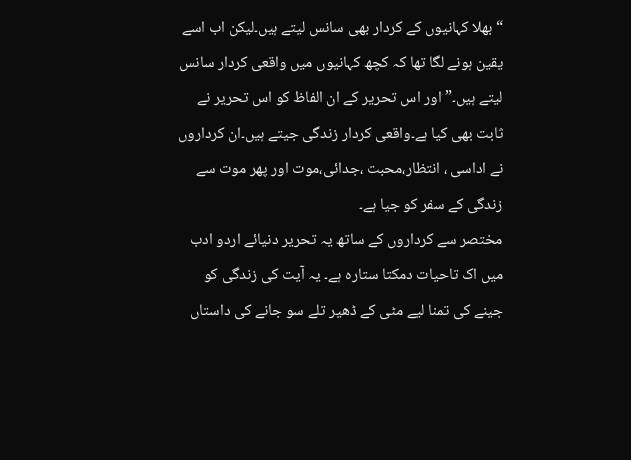“بھلا کہانیوں کے کردار بھی سانس لیتے ہیں۔لیکن اب اسے یقین ہونے لگا تھا کہ کچھ کہانیوں میں واقعی کردار سانس لیتے ہیں۔” اور اس تحریر کے ان الفاظ کو اس تحریر نے ثابت بھی کیا ہے۔واقعی کردار زندگی جیتے ہیں۔ان کرداروں نے اداسی ، انتظار،محبت ،جدائی،موت اور پھر موت سے زندگی کے سفر کو جیا ہے۔
مختصر سے کرداروں کے ساتھ یہ تحریر دنیائے اردو ادب میں اک تاحیات دمکتا ستارہ ہے۔ یہ آیت کی زندگی کو جینے کی تمنا لیے مٹی کے ڈھیر تلے سو جانے کی داستاں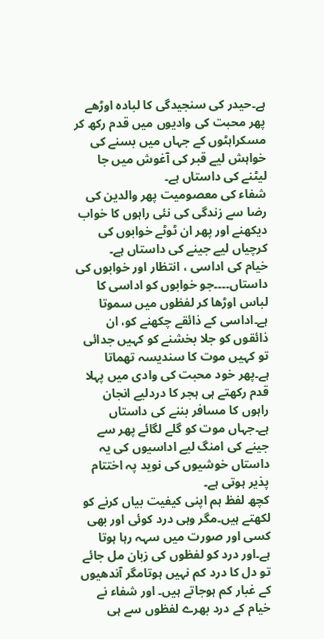ہے۔حیدر کی سنجیدگی کا لبادہ اوڑھے پھر محبت کی وادیوں میں قدم رکھ کر مسکراہٹوں کے جہاں میں بسنے کی خواہش لیے قبر کی آغوش میں جا لیٹنے کی داستاں ہے۔
شفاء کی معصومیت پھر والدین کی رضا سے زندگی کی نئی راہوں کا خواب دیکھنے اور پھر ان ٹوٹے خوابوں کی کرچیاں لیے جینے کی داستاں ہے۔
خیام کی اداسی ، انتظار اور خوابوں کی داستاں۔۔۔۔جو خوابوں کو اداسی کا لباس اوڑھا کر لفظوں میں سموتا ہے۔اداسی کے ذائقے چکھنے کو، ان ذائقوں کو جلا بخشنے کو کہیں جدائی تو کہیں موت کا سندیسہ تھماتا ہے۔پھر خود محبت کی وادی میں پہلا قدم رکھتے ہی ہجر کا دردلیے انجان راہوں کا مسافر بننے کی داستاں ہے۔جہاں موت کو گلے لگائے پھر سے جینے کی امنگ لیے اداسیوں کی یہ داستاں خوشیوں کی نوید پہ اختتام پذیر ہوتی ہے۔
کچھ لفظ ہم اپنی کیفیت بیاں کرنے کو لکھتے ہیں۔مگر وہی درد کوئی اور بھی کسی اور صورت میں سہہ رہا ہوتا ہے۔اور درد کو لفظوں کی زبان مل جائے تو دل کا درد کم نہیں ہوتامگر آندھیوں کے غبار کم ہوجاتے ہیں۔ اور شفاء نے خیام کے درد بھرے لفظوں سے ہی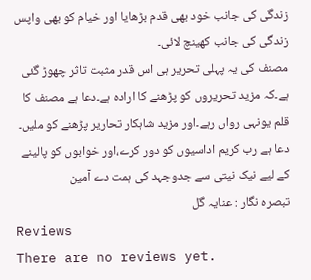زندگی کی جانب خود بھی قدم بڑھایا اور خیام کو بھی واپس زندگی کی جانب کھینچ لائی۔
مصنف کی یہ پہلی تحریر ہی اس قدر مثبت تاثر چھوڑ گئی ہے۔کہ مزید تحریروں کو پڑھنے کا ارادہ ہے۔دعا ہے مصنف کا قلم یونہی رواں رہے۔اور مزید شاہکار تحاریر پڑھنے کو ملیں۔
دعا ہے رب کریم اداسیوں کو دور کرے،اور خوابوں کو پالینے کے لیے نیک نیتی سے جدوجہد کی ہمت دے آمین
تبصرہ نگار : عنایہ گل
Reviews
There are no reviews yet.